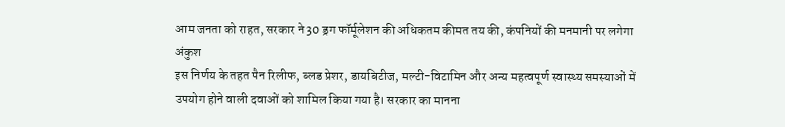आम जनता को राहत, सरकार ने 30 ड्रग फॉर्मूलेशन की अधिकतम कीमत तय की, कंपनियों की मनमानी पर लगेगा अंकुश
इस निर्णय के तहत पैन रिलीफ, ब्लड प्रेशर, डायबिटीज, मल्टी-विटामिन और अन्य महत्वपूर्ण स्वास्थ्य समस्याओं में उपयोग होने वाली दवाओं को शामिल किया गया है। सरकार का मानना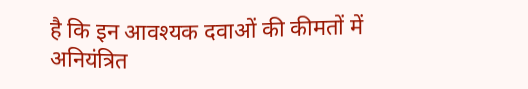है कि इन आवश्यक दवाओं की कीमतों में अनियंत्रित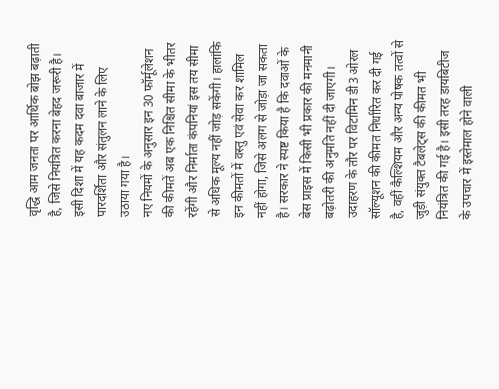वृद्धि आम जनता पर आर्थिक बोझ बढ़ाती है, जिसे नियंत्रित करना बेहद जरूरी है। इसी दिशा में यह कदम दवा बाजार में पारदर्शिता और संतुलन लाने के लिए उठाया गया है।
नए नियमों के अनुसार इन 30 फॉर्मूलेशन की कीमतें अब एक निश्चित सीमा के भीतर रहेंगी और निर्माता कंपनियां इस तय सीमा से अधिक मूल्य नहीं जोड़ सकेंगी। हालांकि इन कीमतों में वस्तु एवं सेवा कर शामिल नहीं होगा, जिसे अलग से जोड़ा जा सकता है। सरकार ने स्पष्ट किया है कि दवाओं के बेस प्राइस में किसी भी प्रकार की मनमानी बढ़ोतरी की अनुमति नहीं दी जाएगी।
उदाहरण के तौर पर विटामिन डी3 ओरल सॉल्यूशन की कीमत निर्धारित कर दी गई है, वहीं कैल्शियम और अन्य पोषक तत्वों से जुड़ी संयुक्त टैबलेट्स की कीमत भी नियंत्रित की गई है। इसी तरह डायबिटीज के उपचार में इस्तेमाल होने वाली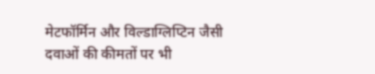मेटफॉर्मिन और विल्डाग्लिप्टिन जैसी दवाओं की कीमतों पर भी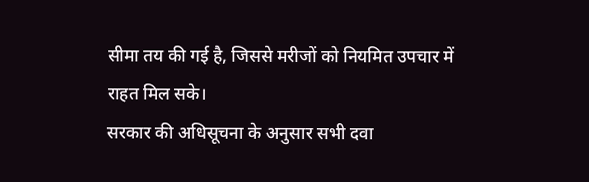सीमा तय की गई है, जिससे मरीजों को नियमित उपचार में राहत मिल सके।
सरकार की अधिसूचना के अनुसार सभी दवा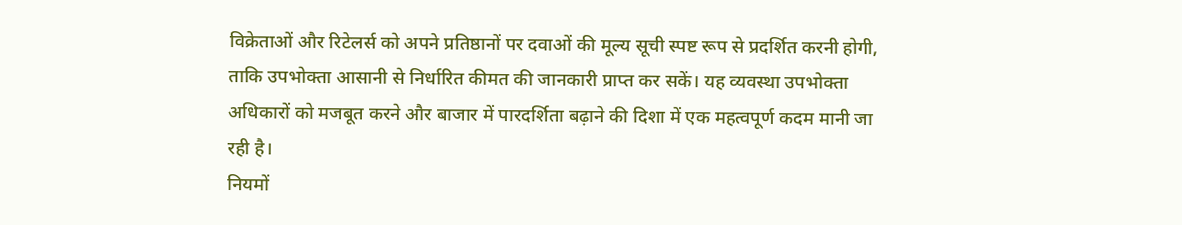विक्रेताओं और रिटेलर्स को अपने प्रतिष्ठानों पर दवाओं की मूल्य सूची स्पष्ट रूप से प्रदर्शित करनी होगी, ताकि उपभोक्ता आसानी से निर्धारित कीमत की जानकारी प्राप्त कर सकें। यह व्यवस्था उपभोक्ता अधिकारों को मजबूत करने और बाजार में पारदर्शिता बढ़ाने की दिशा में एक महत्वपूर्ण कदम मानी जा रही है।
नियमों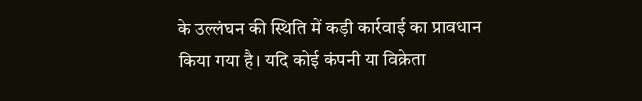के उल्लंघन की स्थिति में कड़ी कार्रवाई का प्रावधान किया गया है। यदि कोई कंपनी या विक्रेता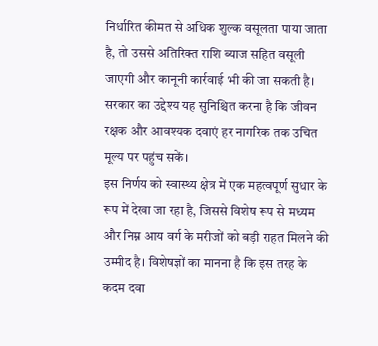निर्धारित कीमत से अधिक शुल्क वसूलता पाया जाता है, तो उससे अतिरिक्त राशि ब्याज सहित वसूली जाएगी और कानूनी कार्रवाई भी की जा सकती है। सरकार का उद्देश्य यह सुनिश्चित करना है कि जीवन रक्षक और आवश्यक दवाएं हर नागरिक तक उचित मूल्य पर पहुंच सकें।
इस निर्णय को स्वास्थ्य क्षेत्र में एक महत्वपूर्ण सुधार के रूप में देखा जा रहा है, जिससे विशेष रूप से मध्यम और निम्न आय वर्ग के मरीजों को बड़ी राहत मिलने की उम्मीद है। विशेषज्ञों का मानना है कि इस तरह के कदम दवा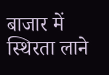बाजार में स्थिरता लाने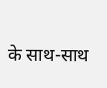के साथ-साथ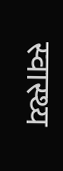स्वास्थ्य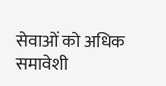सेवाओं को अधिक समावेशी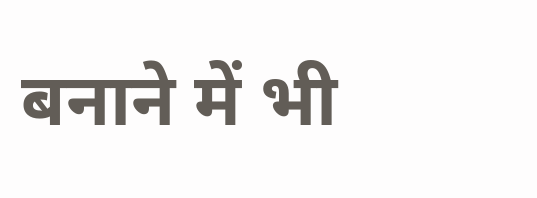बनाने में भी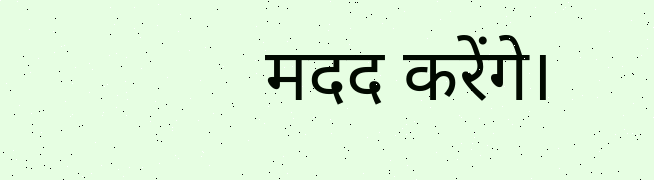मदद करेंगे।